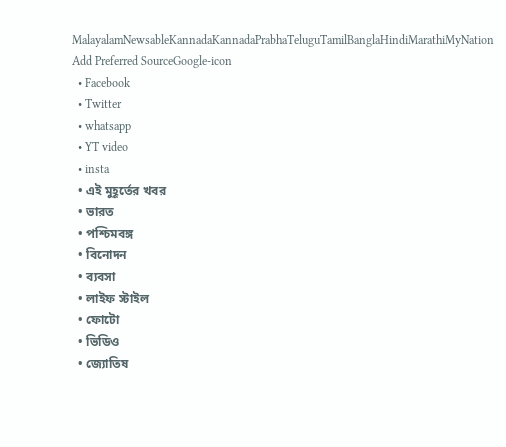MalayalamNewsableKannadaKannadaPrabhaTeluguTamilBanglaHindiMarathiMyNation
Add Preferred SourceGoogle-icon
  • Facebook
  • Twitter
  • whatsapp
  • YT video
  • insta
  • এই মুহূর্তের খবর
  • ভারত
  • পশ্চিমবঙ্গ
  • বিনোদন
  • ব্যবসা
  • লাইফ স্টাইল
  • ফোটো
  • ভিডিও
  • জ্যোতিষ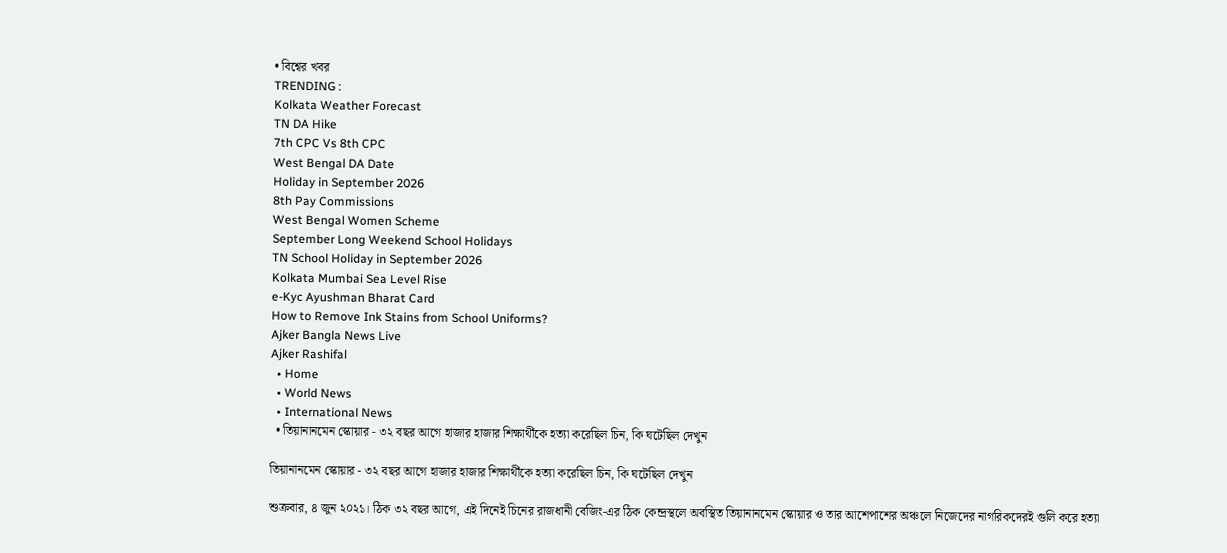• বিশ্বের খবর
TRENDING :
Kolkata Weather Forecast
TN DA Hike
7th CPC Vs 8th CPC
West Bengal DA Date
Holiday in September 2026
8th Pay Commissions
West Bengal Women Scheme
September Long Weekend School Holidays
TN School Holiday in September 2026
Kolkata Mumbai Sea Level Rise
e-Kyc Ayushman Bharat Card
How to Remove Ink Stains from School Uniforms?
Ajker Bangla News Live
Ajker Rashifal
  • Home
  • World News
  • International News
  • তিয়ানানমেন স্কোয়ার - ৩২ বছর আগে হাজার হাজার শিক্ষার্থীকে হত্যা করেছিল চিন, কি ঘটেছিল দেখুন

তিয়ানানমেন স্কোয়ার - ৩২ বছর আগে হাজার হাজার শিক্ষার্থীকে হত্যা করেছিল চিন, কি ঘটেছিল দেখুন

শুক্রবার, ৪ জুন ২০২১। ঠিক ৩২ বছর আগে, এই দিনেই চিনের রাজধানী বেজিং-এর ঠিক কেন্দ্রস্থলে অবস্থিত তিয়ানানমেন স্কোয়ার ও তার আশেপাশের অঞ্চলে নিজেদের নাগরিকদেরই গুলি করে হত্যা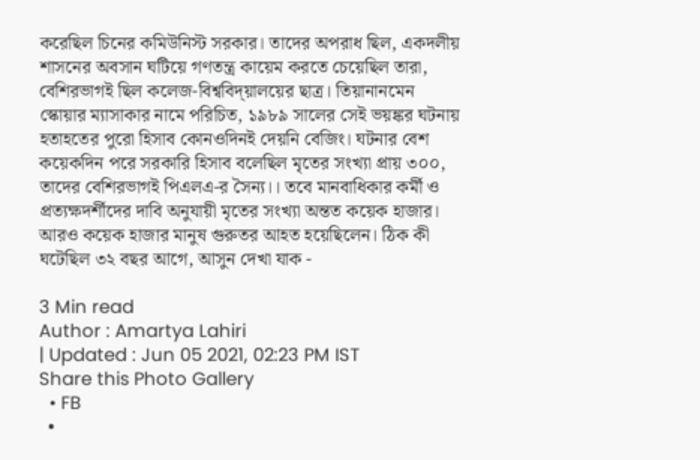করেছিল চিনের কমিউনিস্ট সরকার। তাদের অপরাধ ছিল, একদলীয় শাসনের অবসান ঘটিয়ে গণতন্ত্র কায়েম করতে চেয়েছিল তারা, বেশিরভাগই ছিল কলেজ-বিশ্ববিদ্য়ালয়ের ছাত্র। তিয়ানানমেন স্কোয়ার ম্যাসাকার নামে পরিচিত, ১৯৮৯ সালের সেই ভয়ঙ্কর ঘটনায় হতাহতের পুরো হিসাব কোনওদিনই দেয়নি বেজিং। ঘটনার বেশ কয়েকদিন পরে সরকারি হিসাব বলেছিল মৃতের সংখ্যা প্রায় ৩০০, তাদের বেশিরভাগই পিএলএ-র সৈন্য।। তবে মানবাধিকার কর্মী ও প্রত্যক্ষদর্শীদের দাবি অনুযায়ী মৃতের সংখ্যা অন্তত কয়েক হাজার। আরও কয়েক হাজার মানুষ গুরুতর আহত হয়েছিলেন। ঠিক কী ঘটেছিল ৩২ বছর আগে, আসুন দেখা যাক -

3 Min read
Author : Amartya Lahiri
| Updated : Jun 05 2021, 02:23 PM IST
Share this Photo Gallery
  • FB
  •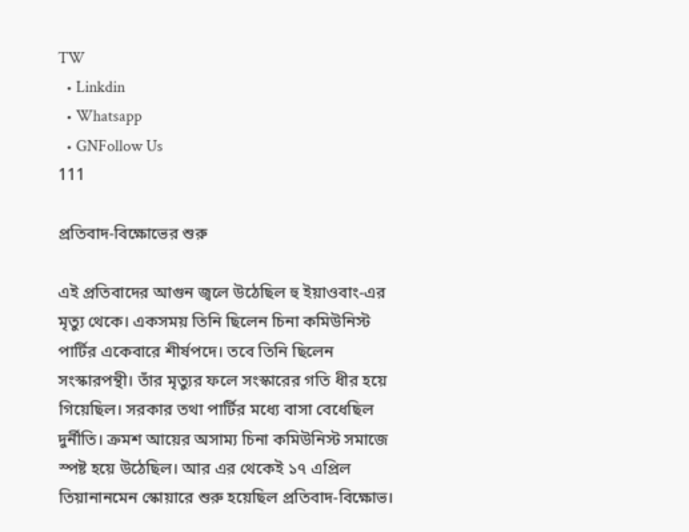TW
  • Linkdin
  • Whatsapp
  • GNFollow Us
111

প্রতিবাদ-বিক্ষোভের শুরু

এই প্রতিবাদের আগুন জ্বলে উঠেছিল হু ইয়াওবাং-এর মৃত্যু থেকে। একসময় তিনি ছিলেন চিনা কমিউনিস্ট পার্টির একেবারে শীর্ষপদে। তবে তিনি ছিলেন সংস্কারপন্থী। তাঁর মৃত্যুর ফলে সংস্কারের গতি ধীর হয়ে গিয়েছিল। সরকার তথা পার্টির মধ্যে বাসা বেধেছিল দুর্নীতি। ক্রমশ আয়ের অসাম্য চিনা কমিউনিস্ট সমাজে স্পষ্ট হয়ে উঠেছিল। আর এর থেকেই ১৭ এপ্রিল তিয়ানানমেন স্কোয়ারে শুরু হয়েছিল প্রতিবাদ-বিক্ষোভ।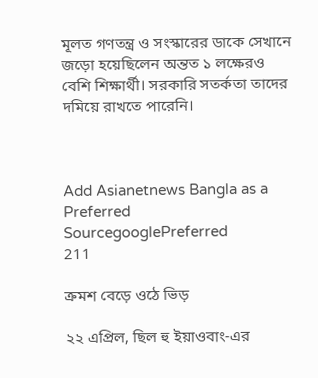মূলত গণতন্ত্র ও সংস্কারের ডাকে সেখানে জড়ো হয়েছিলেন অন্তত ১ লক্ষেরও বেশি শিক্ষার্থী। সরকারি সতর্কতা তাদের দমিয়ে রাখতে পারেনি।



Add Asianetnews Bangla as a Preferred SourcegooglePreferred
211

ক্রমশ বেড়ে ওঠে ভিড়

২২ এপ্রিল, ছিল হু ইয়াওবাং-এর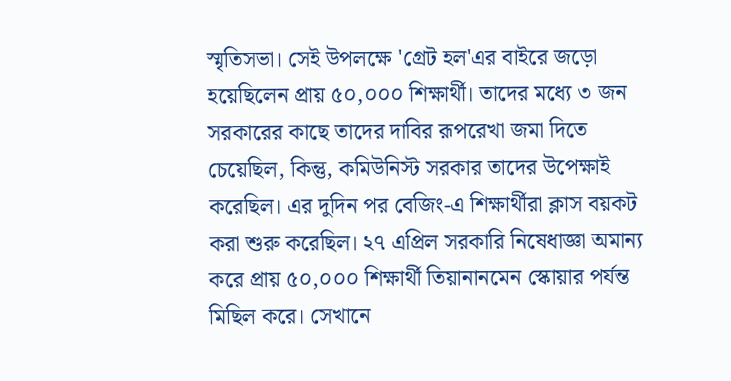স্মৃতিসভা। সেই উপলক্ষে 'গ্রেট হল'এর বাইরে জড়ো হয়েছিলেন প্রায় ৫০,০০০ শিক্ষার্থী। তাদের মধ্যে ৩ জন সরকারের কাছে তাদের দাবির রূপরেখা জমা দিতে চেয়েছিল, কিন্তু, কমিউনিস্ট সরকার তাদের উপেক্ষাই করেছিল। এর দুদিন পর বেজিং-এ শিক্ষার্থীরা ক্লাস বয়কট করা শুরু করেছিল। ২৭ এপ্রিল সরকারি নিষেধাজ্ঞা অমান্য করে প্রায় ৫০,০০০ শিক্ষার্থী তিয়ানানমেন স্কোয়ার পর্যন্ত মিছিল করে। সেখানে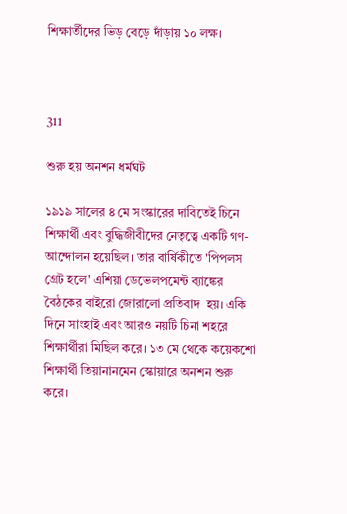শিক্ষার্তীদের ভিড় বেড়ে দাঁড়ায় ১০ লক্ষ।



311

শুরু হয় অনশন ধর্মঘট

১৯১৯ সালের ৪ মে সংস্কারের দাবিতেই চিনে শিক্ষার্থী এবং বুদ্ধিজীবীদের নেতৃত্বে একটি গণ-আন্দোলন হয়েছিল। তার বার্ষিকীতে 'পিপলস গ্রেট হলে' এশিয়া ডেভেলপমেন্ট ব্যাঙ্কের বৈঠকের বাইরো জোরালো প্রতিবাদ  হয়। একি দিনে সাংহাই এবং আরও নয়টি চিনা শহরে শিক্ষার্থীরা মিছিল করে। ১৩ মে থেকে কয়েকশো শিক্ষার্থী তিয়ানানমেন স্কোয়ারে অনশন শুরু করে।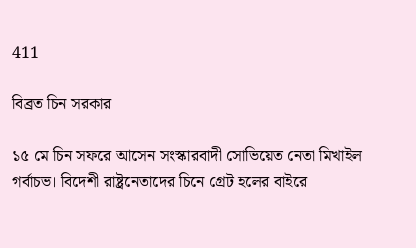411

বিব্রত চিন সরকার

১৫ মে চিন সফরে আসেন সংস্কারবাদী সোভিয়েত নেতা মিখাইল গর্বাচভ। বিদেশী রাষ্ট্রনেতাদের চিনে গ্রেট হলের বাইরে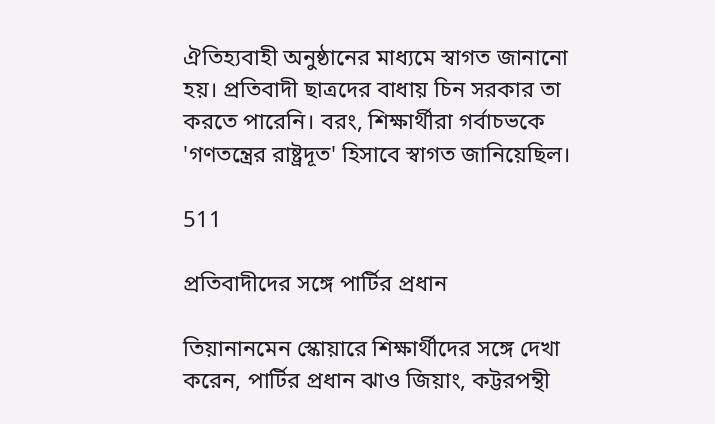ঐতিহ্যবাহী অনুষ্ঠানের মাধ্যমে স্বাগত জানানো হয়। প্রতিবাদী ছাত্রদের বাধায় চিন সরকার তা করতে পারেনি। বরং, শিক্ষার্থীরা গর্বাচভকে 'গণতন্ত্রের রাষ্ট্রদূত' হিসাবে স্বাগত জানিয়েছিল।

511

প্রতিবাদীদের সঙ্গে পার্টির প্রধান

তিয়ানানমেন স্কোয়ারে শিক্ষার্থীদের সঙ্গে দেখা করেন, পার্টির প্রধান ঝাও জিয়াং, কট্টরপন্থী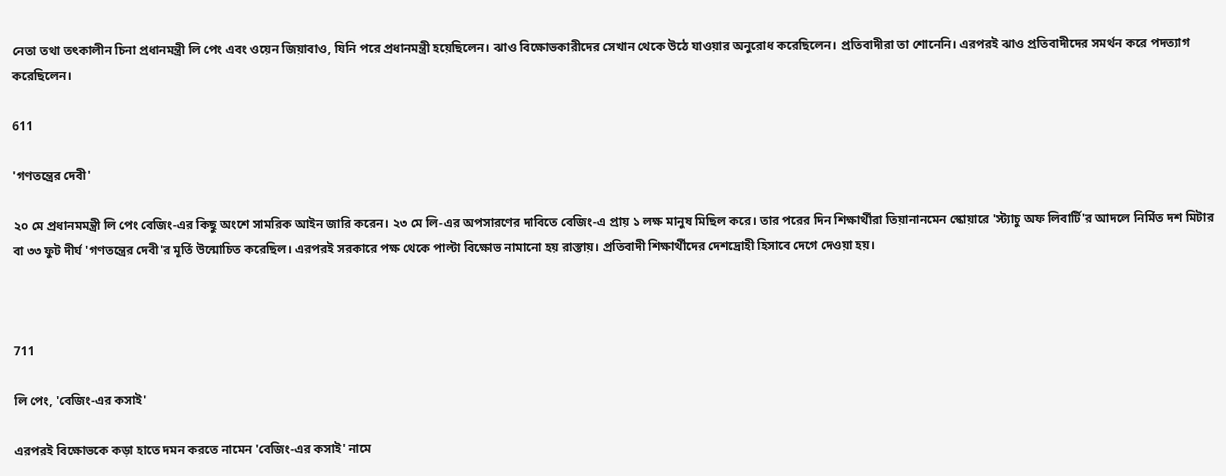নেতা তথা তৎকালীন চিনা প্রধানমন্ত্রী লি পেং এবং ওয়েন জিয়াবাও, যিনি পরে প্রধানমন্ত্রী হয়েছিলেন। ঝাও বিক্ষোভকারীদের সেখান থেকে উঠে যাওয়ার অনুরোধ করেছিলেন। প্রতিবাদীরা তা শোনেনি। এরপরই ঝাও প্রতিবাদীদের সমর্থন করে পদত্যাগ করেছিলেন।

611

'গণতন্ত্রের দেবী'

২০ মে প্রধানমমন্ত্রী লি পেং বেজিং-এর কিছু অংশে সামরিক আইন জারি করেন। ২৩ মে লি-এর অপসারণের দাবিতে বেজিং-এ প্রায় ১ লক্ষ মানুষ মিছিল করে। তার পরের দিন শিক্ষার্থীরা তিয়ানানমেন স্কোয়ারে 'স্ট্যাচু অফ লিবার্টি'র আদলে নির্মিত দশ মিটার বা ৩৩ ফুট দীর্ঘ 'গণতন্ত্রের দেবী'র মূর্তি উন্মোচিত করেছিল। এরপরই সরকারে পক্ষ থেকে পাল্টা বিক্ষোভ নামানো হয় রাস্তায়। প্রতিবাদী শিক্ষার্থীদের দেশদ্রোহী হিসাবে দেগে দেওয়া হয়।



711

লি পেং, 'বেজিং-এর কসাই'

এরপরই বিক্ষোভকে কড়া হাতে দমন করতে নামেন 'বেজিং-এর কসাই' নামে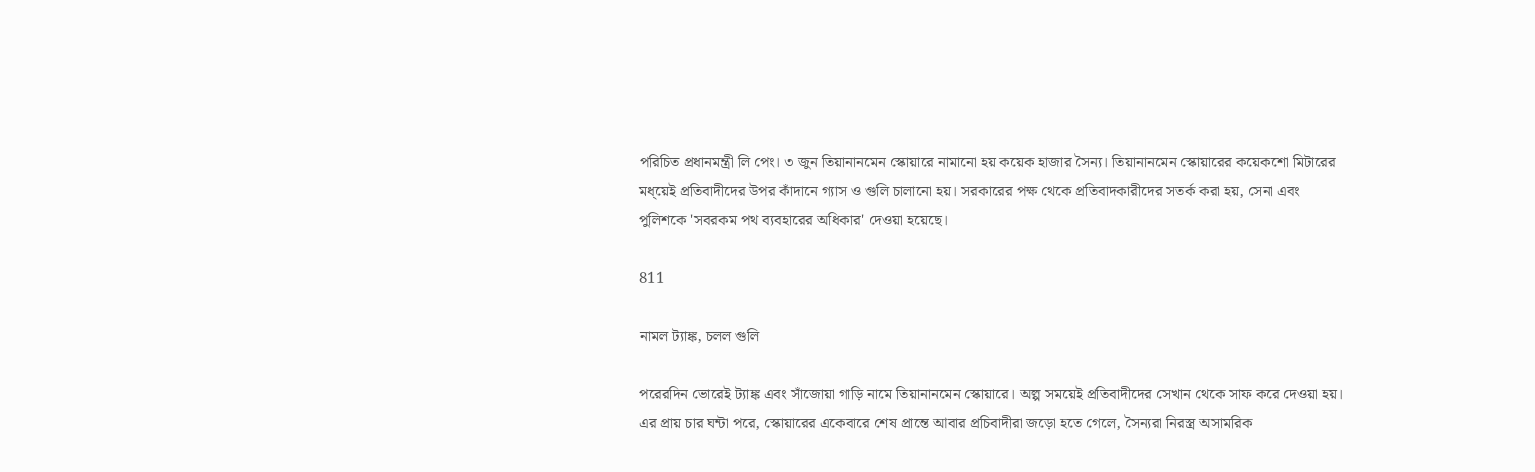পরিচিত প্রধানমন্ত্রী লি পেং। ৩ জুন তিয়ানানমেন স্কোয়ারে নামানো হয় কয়েক হাজার সৈন্য। তিয়ানানমেন স্কোয়ারের কয়েকশো মিটারের মধ্য়েই প্রতিবাদীদের উপর কাঁদানে গ্যাস ও গুলি চালানো হয়। সরকারের পক্ষ থেকে প্রতিবাদকারীদের সতর্ক করা হয়, সেনা এবং পুলিশকে 'সবরকম পথ ব্যবহারের অধিকার' দেওয়া হয়েছে।

811

নামল ট্যাঙ্ক, চলল গুলি

পরেরদিন ভোরেই ট্যাঙ্ক এবং সাঁজোয়া গাড়ি নামে তিয়ানানমেন স্কোয়ারে। অল্প সময়েই প্রতিবাদীদের সেখান থেকে সাফ করে দেওয়া হয়। এর প্রায় চার ঘন্টা পরে, স্কোয়ারের একেবারে শেষ প্রান্তে আবার প্রচিবাদীরা জড়ো হতে গেলে, সৈন্যরা নিরস্ত্র অসামরিক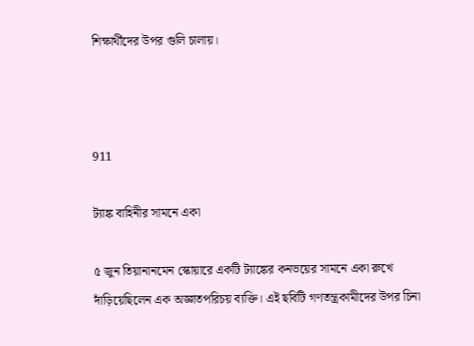শিক্ষার্থীদের উপর গুলি চালায়।



911

ট্যাঙ্ক বাহিনীর সামনে একা

৫ জুন তিয়ানানমেন স্কোয়ারে একটি ট্যাঙ্কের কনভয়ের সামনে একা রুখে দাঁড়িয়েছিলেন এক অজ্ঞাতপরিচয় ব্যক্তি। এই ছবিটি গণতন্ত্রকামীদের উপর চিনা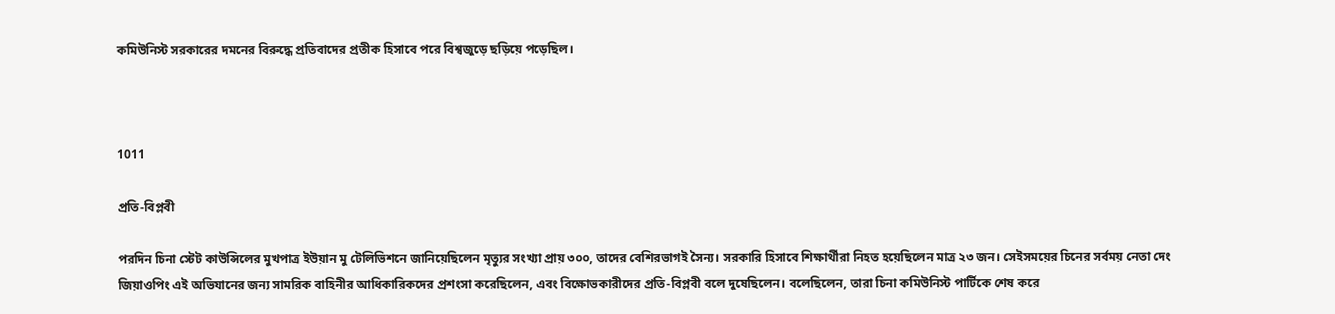কমিউনিস্ট সরকারের দমনের বিরুদ্ধে প্রতিবাদের প্রতীক হিসাবে পরে বিশ্বজুড়ে ছড়িয়ে পড়েছিল।



1011

প্রতি-বিপ্লবী

পরদিন চিনা স্টেট কাউন্সিলের মুখপাত্র ইউয়ান মু টেলিভিশনে জানিয়েছিলেন মৃত্যুর সংখ্যা প্রায় ৩০০, তাদের বেশিরভাগই সৈন্য। সরকারি হিসাবে শিক্ষার্থীরা নিহত হয়েছিলেন মাত্র ২৩ জন। সেইসময়ের চিনের সর্বময় নেতা দেং জিয়াওপিং এই অভিযানের জন্য সামরিক বাহিনীর আধিকারিকদের প্রশংসা করেছিলেন, এবং বিক্ষোভকারীদের প্রতি-বিপ্লবী বলে দুষেছিলেন। বলেছিলেন, তারা চিনা কমিউনিস্ট পার্টিকে শেষ করে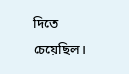দিতে চেয়েছিল।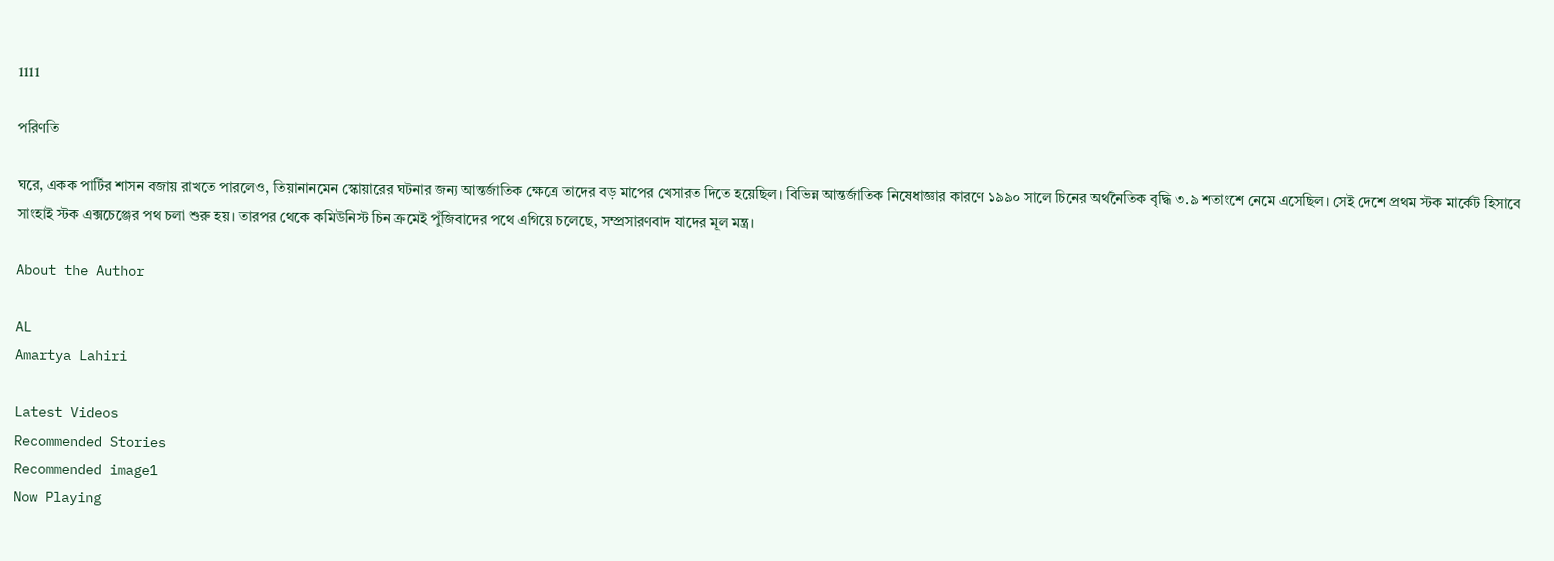1111

পরিণতি

ঘরে, একক পার্টির শাসন বজায় রাখতে পারলেও, তিয়ানানমেন স্কোয়ারের ঘটনার জন্য আন্তর্জাতিক ক্ষেত্রে তাদের বড় মাপের খেসারত দিতে হয়েছিল। বিভিন্ন আন্তর্জাতিক নিষেধাজ্ঞার কারণে ১৯৯০ সালে চিনের অর্থনৈতিক বৃদ্ধি ৩.৯ শতাংশে নেমে এসেছিল। সেই দেশে প্রথম স্টক মার্কেট হিসাবে সাংহাই স্টক এক্সচেঞ্জের পথ চলা শুরু হয়। তারপর থেকে কমিউনিস্ট চিন ক্রমেই পুঁজিবাদের পথে এগিয়ে চলেছে, সম্প্রসারণবাদ যাদের মূল মন্ত্র।

About the Author

AL
Amartya Lahiri

Latest Videos
Recommended Stories
Recommended image1
Now Playing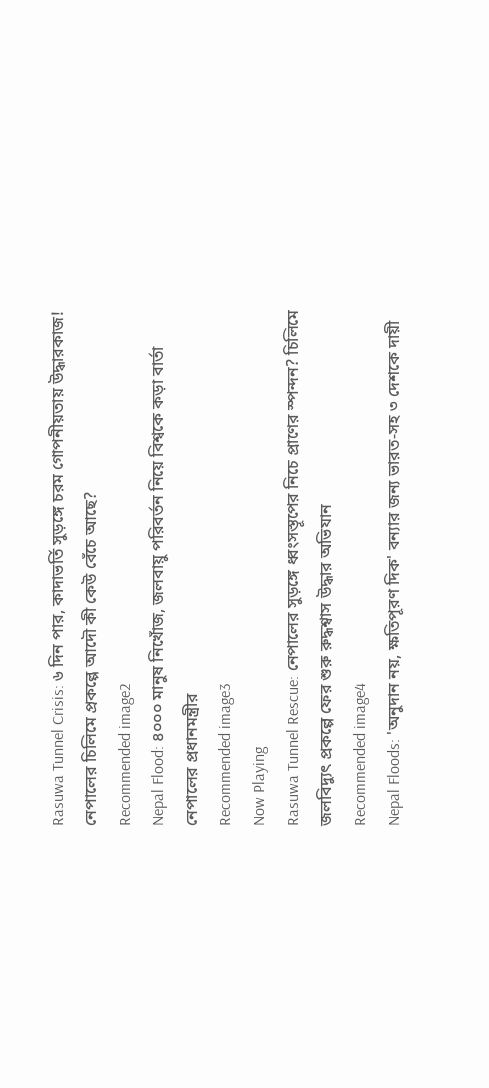Rasuwa Tunnel Crisis: ৬ দিন পার, কাদাভর্তি সুড়ঙ্গে চরম গোপনীয়তায় উদ্ধারকাজ! নেপালের চিলিমে প্রকল্পে আদৌ কী কেউ বেঁচে আছে?
Recommended image2
Nepal Flood: ৪০০০ মানুষ নিখোঁজ, জলবায়ু পরিবর্তন নিয়ে বিশ্বকে কড়া বার্তা নেপালের প্রধানমন্ত্রীর
Recommended image3
Now Playing
Rasuwa Tunnel Rescue: নেপালের সুড়ঙ্গে ধ্বংসস্তূপের নিচে প্রাণের স্পন্দন? চিলিমে জলবিদ্যুৎ প্রকল্পে ফের শুরু রুদ্ধশ্বাস উদ্ধার অভিযান
Recommended image4
Nepal Floods: 'অনুদান নয়, ক্ষতিপূরণ দিক' বন্যার জন্য ভারত-সহ ৩ দেশকে দায়ী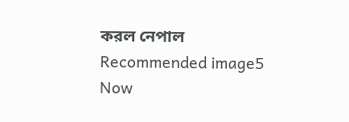করল নেপাল
Recommended image5
Now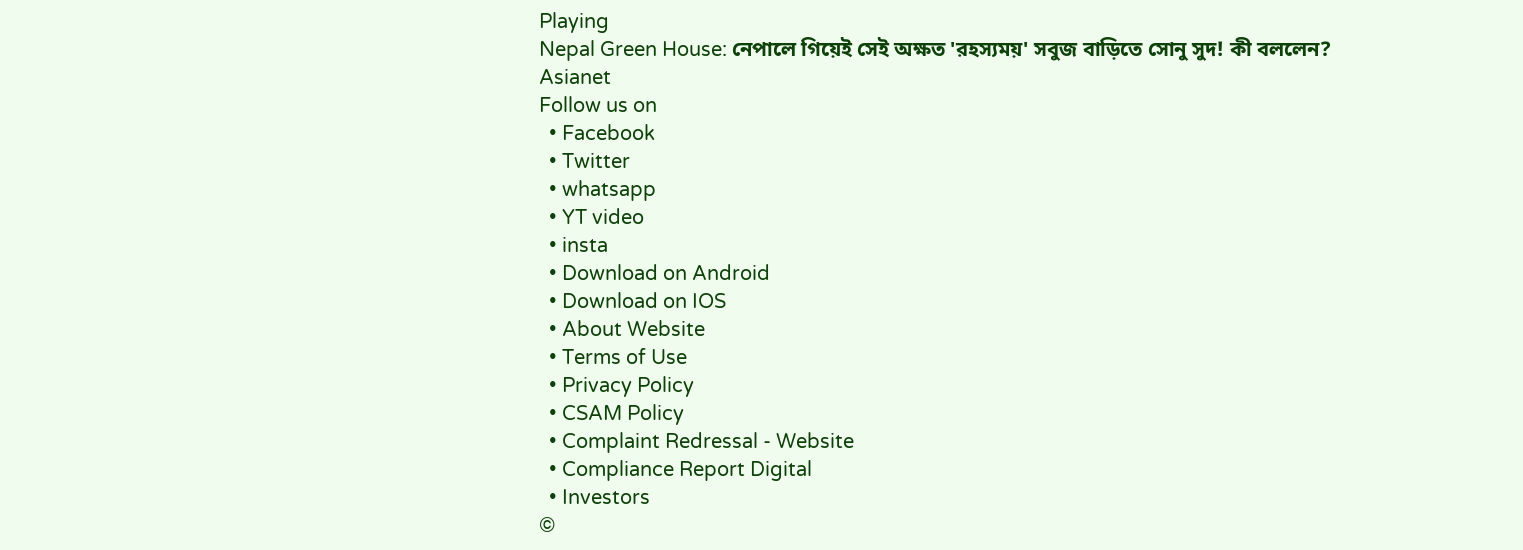Playing
Nepal Green House: নেপালে গিয়েই সেই অক্ষত 'রহস্যময়' সবুজ বাড়িতে সোনু সুদ! কী বললেন?
Asianet
Follow us on
  • Facebook
  • Twitter
  • whatsapp
  • YT video
  • insta
  • Download on Android
  • Download on IOS
  • About Website
  • Terms of Use
  • Privacy Policy
  • CSAM Policy
  • Complaint Redressal - Website
  • Compliance Report Digital
  • Investors
©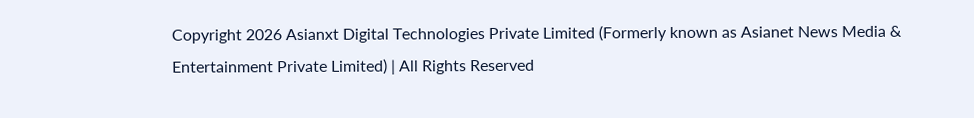Copyright 2026 Asianxt Digital Technologies Private Limited (Formerly known as Asianet News Media & Entertainment Private Limited) | All Rights Reserved